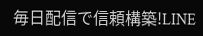毎日配信で信頼構築!LINE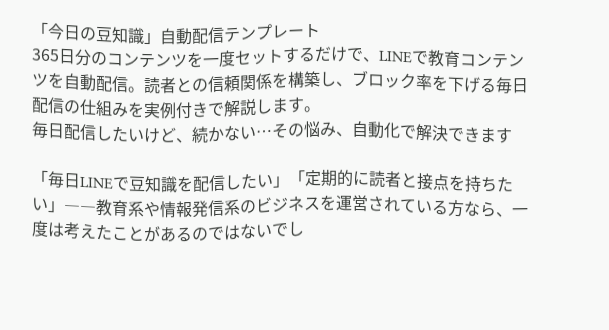「今日の豆知識」自動配信テンプレート
365日分のコンテンツを一度セットするだけで、LINEで教育コンテンツを自動配信。読者との信頼関係を構築し、ブロック率を下げる毎日配信の仕組みを実例付きで解説します。
毎日配信したいけど、続かない…その悩み、自動化で解決できます

「毎日LINEで豆知識を配信したい」「定期的に読者と接点を持ちたい」――教育系や情報発信系のビジネスを運営されている方なら、一度は考えたことがあるのではないでし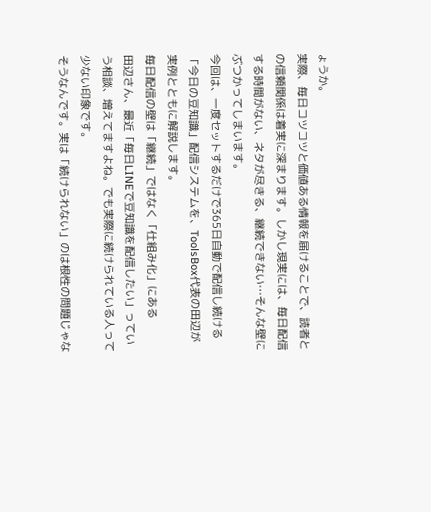ょうか。
実際、毎日コツコツと価値ある情報を届けることで、読者との信頼関係は着実に深まります。しかし現実には、毎日配信する時間がない、ネタが尽きる、継続できない…そんな壁にぶつかってしまいます。
今回は、一度セットするだけで365日自動で配信し続ける「今日の豆知識」配信システムを、ToolsBox代表の田辺が実例とともに解説します。
毎日配信の壁は「継続」ではなく「仕組み化」にある
田辺さん、最近「毎日LINEで豆知識を配信したい」っていう相談、増えてますよね。でも実際に続けられている人って少ない印象です。
そうなんです。実は「続けられない」のは根性の問題じゃな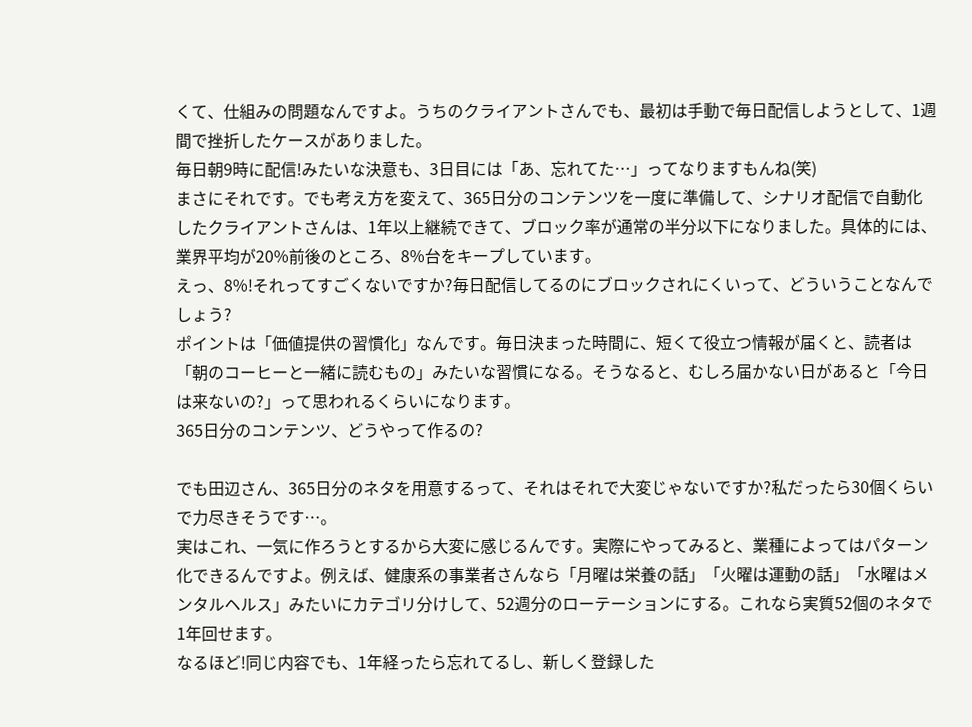くて、仕組みの問題なんですよ。うちのクライアントさんでも、最初は手動で毎日配信しようとして、1週間で挫折したケースがありました。
毎日朝9時に配信!みたいな決意も、3日目には「あ、忘れてた…」ってなりますもんね(笑)
まさにそれです。でも考え方を変えて、365日分のコンテンツを一度に準備して、シナリオ配信で自動化したクライアントさんは、1年以上継続できて、ブロック率が通常の半分以下になりました。具体的には、業界平均が20%前後のところ、8%台をキープしています。
えっ、8%!それってすごくないですか?毎日配信してるのにブロックされにくいって、どういうことなんでしょう?
ポイントは「価値提供の習慣化」なんです。毎日決まった時間に、短くて役立つ情報が届くと、読者は「朝のコーヒーと一緒に読むもの」みたいな習慣になる。そうなると、むしろ届かない日があると「今日は来ないの?」って思われるくらいになります。
365日分のコンテンツ、どうやって作るの?

でも田辺さん、365日分のネタを用意するって、それはそれで大変じゃないですか?私だったら30個くらいで力尽きそうです…。
実はこれ、一気に作ろうとするから大変に感じるんです。実際にやってみると、業種によってはパターン化できるんですよ。例えば、健康系の事業者さんなら「月曜は栄養の話」「火曜は運動の話」「水曜はメンタルヘルス」みたいにカテゴリ分けして、52週分のローテーションにする。これなら実質52個のネタで1年回せます。
なるほど!同じ内容でも、1年経ったら忘れてるし、新しく登録した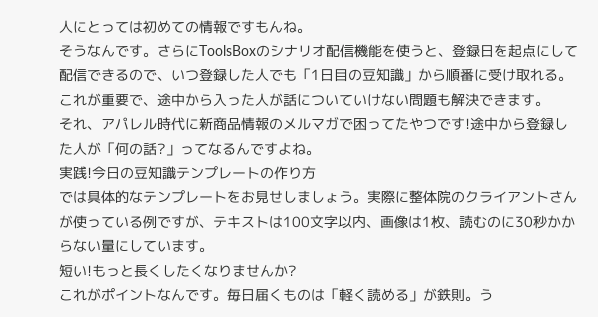人にとっては初めての情報ですもんね。
そうなんです。さらにToolsBoxのシナリオ配信機能を使うと、登録日を起点にして配信できるので、いつ登録した人でも「1日目の豆知識」から順番に受け取れる。これが重要で、途中から入った人が話についていけない問題も解決できます。
それ、アパレル時代に新商品情報のメルマガで困ってたやつです!途中から登録した人が「何の話?」ってなるんですよね。
実践!今日の豆知識テンプレートの作り方
では具体的なテンプレートをお見せしましょう。実際に整体院のクライアントさんが使っている例ですが、テキストは100文字以内、画像は1枚、読むのに30秒かからない量にしています。
短い!もっと長くしたくなりませんか?
これがポイントなんです。毎日届くものは「軽く読める」が鉄則。う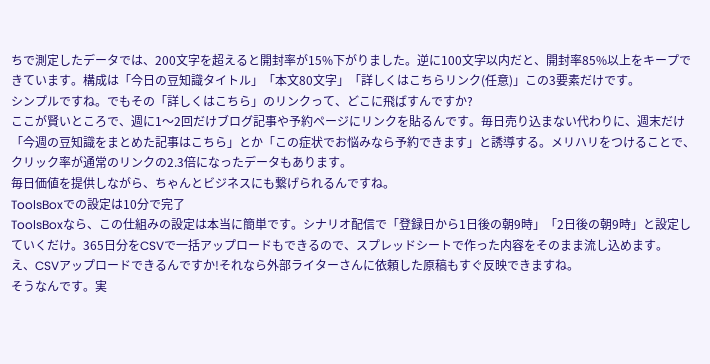ちで測定したデータでは、200文字を超えると開封率が15%下がりました。逆に100文字以内だと、開封率85%以上をキープできています。構成は「今日の豆知識タイトル」「本文80文字」「詳しくはこちらリンク(任意)」この3要素だけです。
シンプルですね。でもその「詳しくはこちら」のリンクって、どこに飛ばすんですか?
ここが賢いところで、週に1〜2回だけブログ記事や予約ページにリンクを貼るんです。毎日売り込まない代わりに、週末だけ「今週の豆知識をまとめた記事はこちら」とか「この症状でお悩みなら予約できます」と誘導する。メリハリをつけることで、クリック率が通常のリンクの2.3倍になったデータもあります。
毎日価値を提供しながら、ちゃんとビジネスにも繋げられるんですね。
ToolsBoxでの設定は10分で完了
ToolsBoxなら、この仕組みの設定は本当に簡単です。シナリオ配信で「登録日から1日後の朝9時」「2日後の朝9時」と設定していくだけ。365日分をCSVで一括アップロードもできるので、スプレッドシートで作った内容をそのまま流し込めます。
え、CSVアップロードできるんですか!それなら外部ライターさんに依頼した原稿もすぐ反映できますね。
そうなんです。実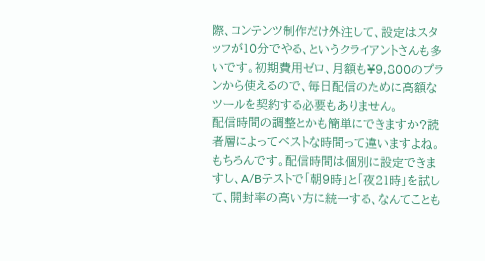際、コンテンツ制作だけ外注して、設定はスタッフが10分でやる、というクライアントさんも多いです。初期費用ゼロ、月額も¥9,800のプランから使えるので、毎日配信のために高額なツールを契約する必要もありません。
配信時間の調整とかも簡単にできますか?読者層によってベストな時間って違いますよね。
もちろんです。配信時間は個別に設定できますし、A/Bテストで「朝9時」と「夜21時」を試して、開封率の高い方に統一する、なんてことも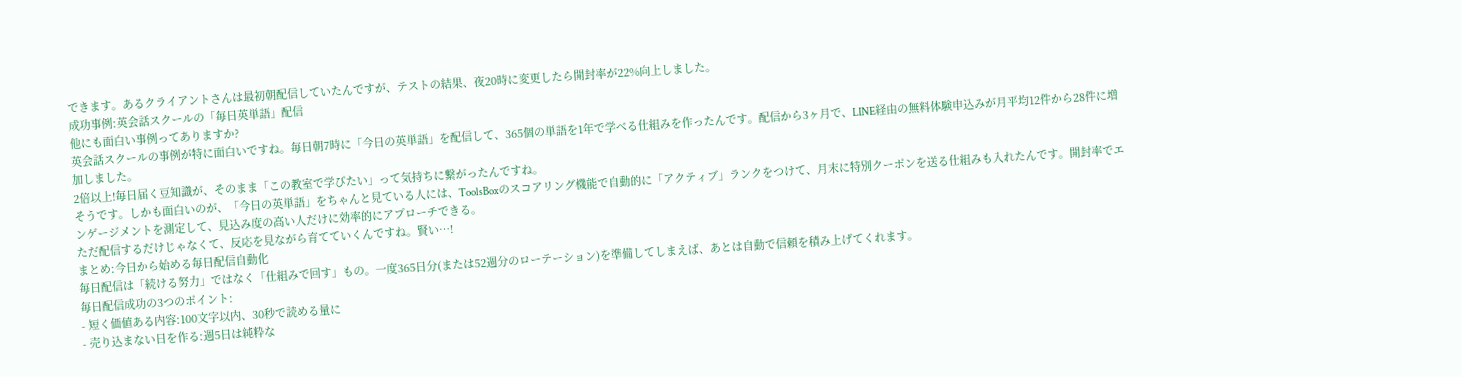できます。あるクライアントさんは最初朝配信していたんですが、テストの結果、夜20時に変更したら開封率が22%向上しました。
成功事例:英会話スクールの「毎日英単語」配信
他にも面白い事例ってありますか?
英会話スクールの事例が特に面白いですね。毎日朝7時に「今日の英単語」を配信して、365個の単語を1年で学べる仕組みを作ったんです。配信から3ヶ月で、LINE経由の無料体験申込みが月平均12件から28件に増加しました。
2倍以上!毎日届く豆知識が、そのまま「この教室で学びたい」って気持ちに繋がったんですね。
そうです。しかも面白いのが、「今日の英単語」をちゃんと見ている人には、ToolsBoxのスコアリング機能で自動的に「アクティブ」ランクをつけて、月末に特別クーポンを送る仕組みも入れたんです。開封率でエンゲージメントを測定して、見込み度の高い人だけに効率的にアプローチできる。
ただ配信するだけじゃなくて、反応を見ながら育てていくんですね。賢い…!
まとめ:今日から始める毎日配信自動化
毎日配信は「続ける努力」ではなく「仕組みで回す」もの。一度365日分(または52週分のローテーション)を準備してしまえば、あとは自動で信頼を積み上げてくれます。
毎日配信成功の3つのポイント:
- 短く価値ある内容:100文字以内、30秒で読める量に
- 売り込まない日を作る:週5日は純粋な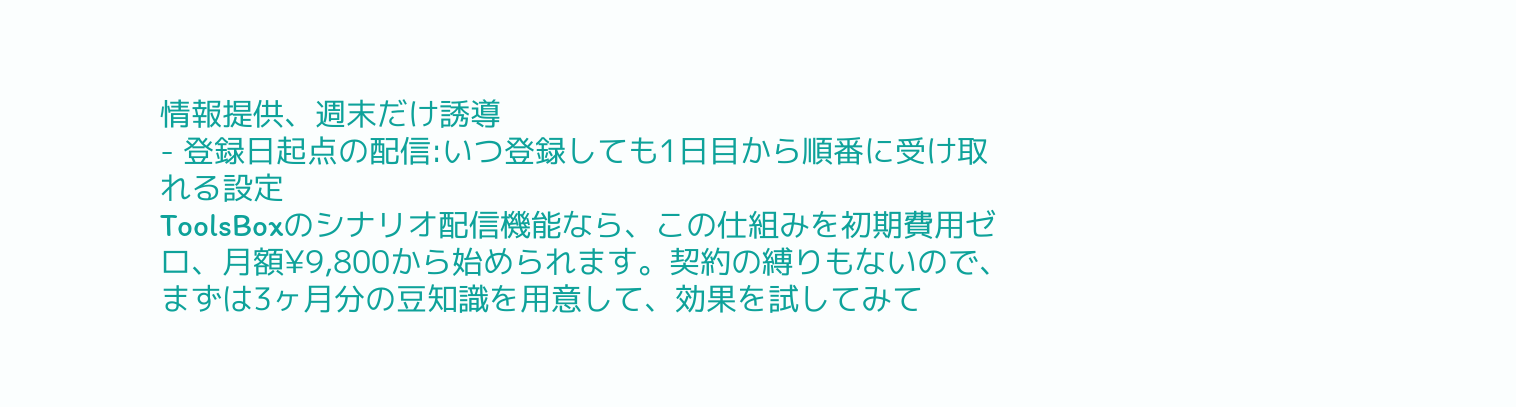情報提供、週末だけ誘導
- 登録日起点の配信:いつ登録しても1日目から順番に受け取れる設定
ToolsBoxのシナリオ配信機能なら、この仕組みを初期費用ゼロ、月額¥9,800から始められます。契約の縛りもないので、まずは3ヶ月分の豆知識を用意して、効果を試してみて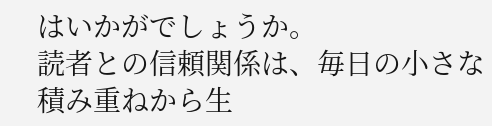はいかがでしょうか。
読者との信頼関係は、毎日の小さな積み重ねから生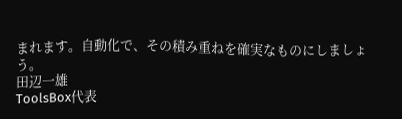まれます。自動化で、その積み重ねを確実なものにしましょう。
田辺一雄
ToolsBox代表